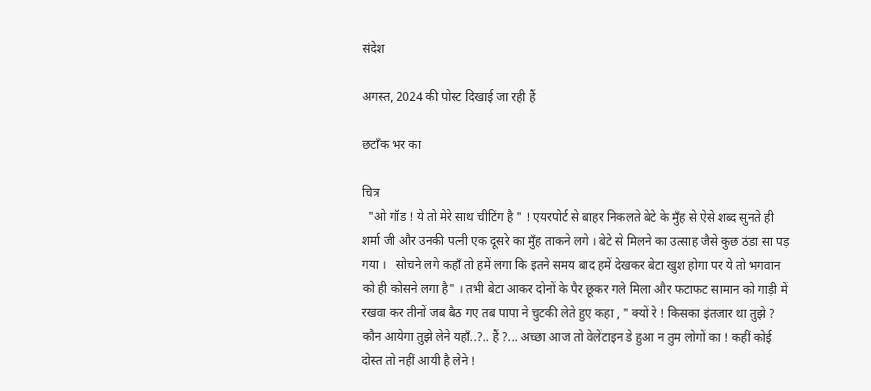संदेश

अगस्त, 2024 की पोस्ट दिखाई जा रही हैं

छटाँक भर का

चित्र
  "ओ गॉड ! ये तो मेरे साथ चीटिंग है " ! एयरपोर्ट से बाहर निकलते बेटे के मुँह से ऐसे शब्द सुनते ही शर्मा जी और उनकी पत्नी एक दूसरे का मुँह ताकने लगे । बेटे से मिलने का उत्साह जैसे कुछ ठंडा सा पड़ गया ।   सोचने लगे कहाँ तो हमें लगा कि इतने समय बाद हमें देखकर बेटा खुश होगा पर ये तो भगवान को ही कोसने लगा है" । तभी बेटा आकर दोनों के पैर छूकर गले मिला और फटाफट सामान को गाड़ी में रखवा कर तीनों जब बैठ गए तब पापा ने चुटकी लेते हुए कहा , " क्यों रे ! किसका इंतजार था तुझे ? कौन आयेगा तुझे लेने यहाँ..?.. हैं ?... अच्छा आज तो वेलेंटाइन डे हुआ न तुम लोगों का ! कहीं कोई दोस्त तो नहीं आयी है लेने !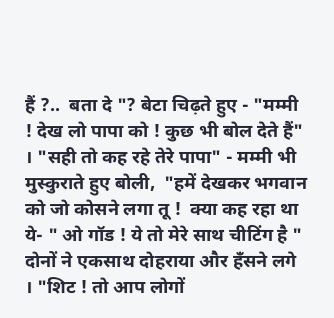हैं ?..  बता दे "? बेटा चिढ़ते हुए - "मम्मी ! देख लो पापा को ! कुछ भी बोल देते हैं" । "सही तो कह रहे तेरे पापा" - मम्मी भी मुस्कुराते हुए बोली,  "हमें देखकर भगवान को जो कोसने लगा तू !  क्या कह रहा था ये- " ओ गॉड ! ये तो मेरे साथ चीटिंग है " दोनों ने एकसाथ दोहराया और हँसने लगे । "शिट ! तो आप लोगों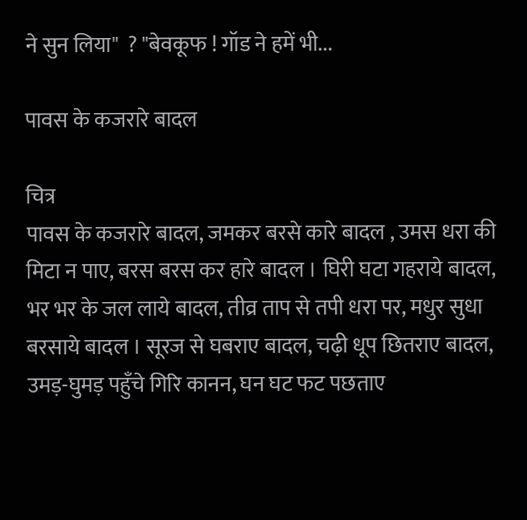ने सुन लिया"  ? "बेवकूफ ! गॉड ने हमें भी...

पावस के कजरारे बादल

चित्र
पावस के कजरारे बादल, जमकर बरसे कारे बादल , उमस धरा की मिटा न पाए, बरस बरस कर हारे बादल । घिरी घटा गहराये बादल, भर भर के जल लाये बादल, तीव्र ताप से तपी धरा पर, मधुर सुधा बरसाये बादल । सूरज से घबराए बादल, चढ़ी धूप छितराए बादल, उमड़-घुमड़ पहुँचे गिरि कानन, घन घट फट पछताए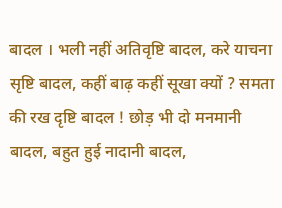बादल । भली नहीं अतिवृष्टि बादल, करे याचना सृष्टि बादल, कहीं बाढ़ कहीं सूखा क्यों ? समता की रख दृष्टि बादल ! छोड़ भी दो मनमानी बादल, बहुत हुई नादानी बादल,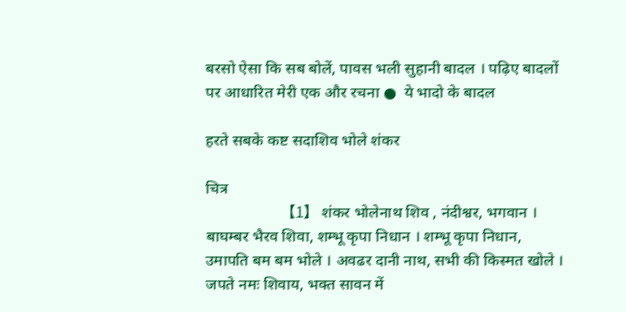बरसो ऐसा कि सब बोलें, पावस भली सुहानी बादल । पढ़िए बादलों पर आधारित मेरी एक और रचना ●  ये भादो के बादल

हरते सबके कष्ट सदाशिव भोले शंकर

चित्र
                         【1】 शंकर भोलेनाथ शिव , नंदीश्वर, भगवान । बाघम्बर भैरव शिवा, शम्भू कृपा निधान । शम्भू कृपा निधान, उमापति बम बम भोले । अवढर दानी नाथ, सभी की किस्मत खोले । जपते नमः शिवाय, भक्त सावन में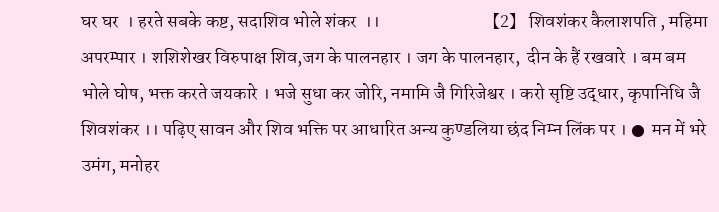घर घर  । हरते सबके कष्ट, सदाशिव भोले शंकर  ।।                            【2】 शिवशंकर कैलाशपति , महिमा अपरम्पार । शशिशेखर विरुपाक्ष शिव,जग के पालनहार । जग के पालनहार,  दीन के हैं रखवारे । बम बम भोले घोष, भक्त करते जयकारे । भजे सुधा कर जोरि, नमामि जै गिरिजेश्वर । करो सृष्टि उद्धार, कृपानिधि जै शिवशंकर ।। पढ़िए सावन और शिव भक्ति पर आधारित अन्य कुण्डलिया छंद निम्न लिंक पर । ●  मन में भरे उमंग, मनोहर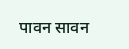पावन सावन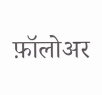फ़ॉलोअर